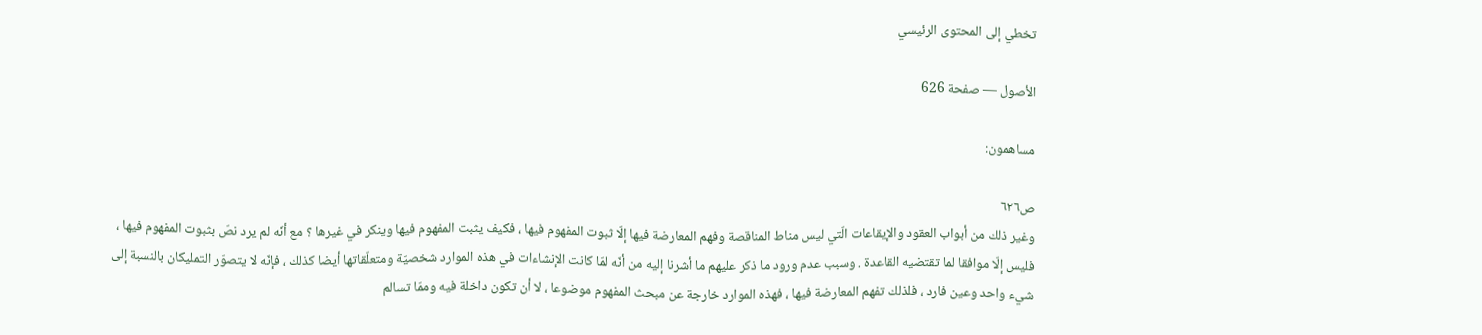تخطي إلى المحتوى الرئيسي

الأصول — صفحة 626

مساهمون:

ص٦٢٦
وغير ذلك من أبواب العقود والإيقاعات الّتي ليس مناط المناقصة وفهم المعارضة فيها إلّا ثبوت المفهوم فيها ، فكيف يثبت المفهوم فيها وينكر في غيرها ؟ مع أنّه لم يرد نصّ بثبوت المفهوم فيها ، فليس إلّا موافقا لما تقتضيه القاعدة . وسبب عدم ورود ما ذكر عليهم ما أشرنا إليه من أنّه لمّا كانت الإنشاءات في هذه الموارد شخصيّة ومتعلّقاتها أيضا كذلك ، فإنّه لا يتصوّر التمليكان بالنسبة إلى شيء واحد وعين فارد ، فلذلك تفهم المعارضة فيها ، فهذه الموارد خارجة عن مبحث المفهوم موضوعا ، لا أن تكون داخلة فيه وممّا تسالم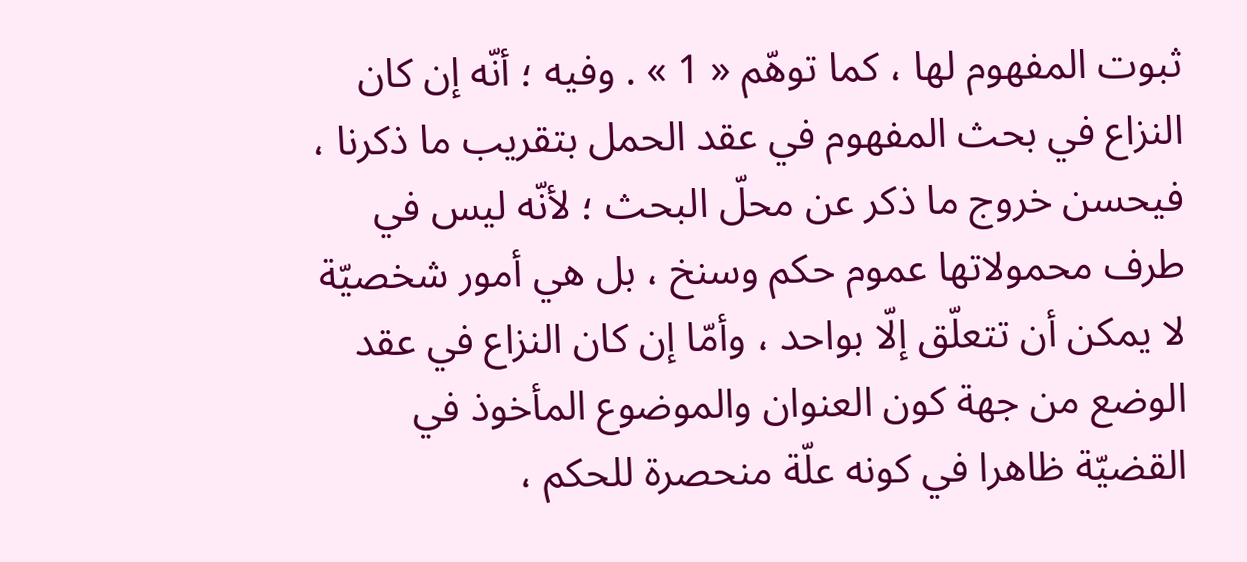ثبوت المفهوم لها ، كما توهّم « 1 » . وفيه ؛ أنّه إن كان النزاع في بحث المفهوم في عقد الحمل بتقريب ما ذكرنا ، فيحسن خروج ما ذكر عن محلّ البحث ؛ لأنّه ليس في طرف محمولاتها عموم حكم وسنخ ، بل هي أمور شخصيّة لا يمكن أن تتعلّق إلّا بواحد ، وأمّا إن كان النزاع في عقد الوضع من جهة كون العنوان والموضوع المأخوذ في القضيّة ظاهرا في كونه علّة منحصرة للحكم ،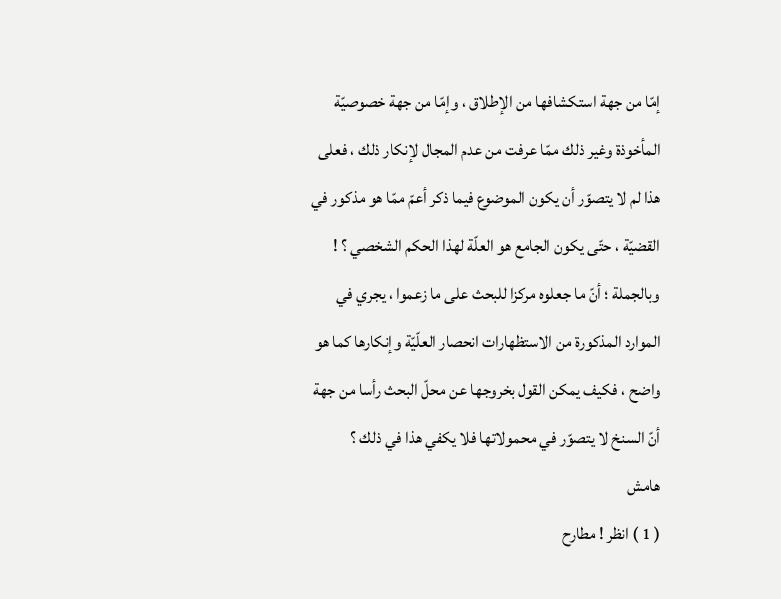إمّا من جهة استكشافها من الإطلاق ، وإمّا من جهة خصوصيّة المأخوذة وغير ذلك ممّا عرفت من عدم المجال لإنكار ذلك ، فعلى هذا لم لا يتصوّر أن يكون الموضوع فيما ذكر أعمّ ممّا هو مذكور في القضيّة ، حتّى يكون الجامع هو العلّة لهذا الحكم الشخصي ؟ ! وبالجملة ؛ أنّ ما جعلوه مركزا للبحث على ما زعموا ، يجري في الموارد المذكورة من الاستظهارات انحصار العلّيّة وإنكارها كما هو واضح ، فكيف يمكن القول بخروجها عن محلّ البحث رأسا من جهة أنّ السنخ لا يتصوّر في محمولاتها فلا يكفي هذا في ذلك ؟
هامش
( 1 ) انظر ! مطارح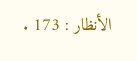الأنظار : 173 .